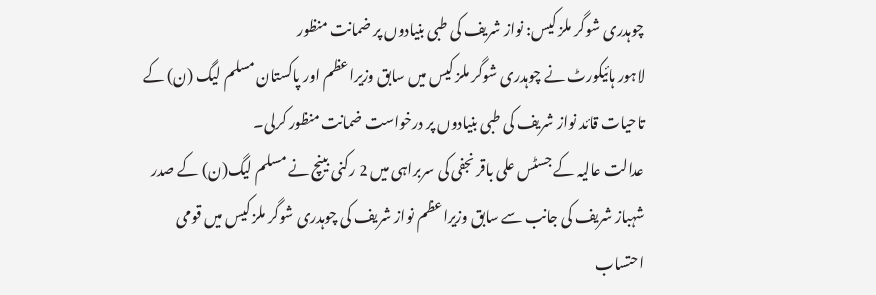چوہدری شوگر ملز کیس: نواز شریف کی طبی بنیادوں پر ضمانت منظور
لاہور ہائیکورٹ نے چوہدری شوگر ملز کیس میں سابق وزیراعظم اور پاکستان مسلم لیگ (ن) کے تاحیات قائد نواز شریف کی طبی بنیادوں پر درخواست ضمانت منظور کرلی۔
عدالت عالیہ کے جسٹس علی باقر نجفی کی سربراہی میں 2 رکنی بینچ نے مسلم لیگ(ن) کے صدر شہباز شریف کی جانب سے سابق وزیراعظم نواز شریف کی چوہدری شوگر ملز کیس میں قومی احتساب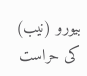بیورو (نیب) کی حراست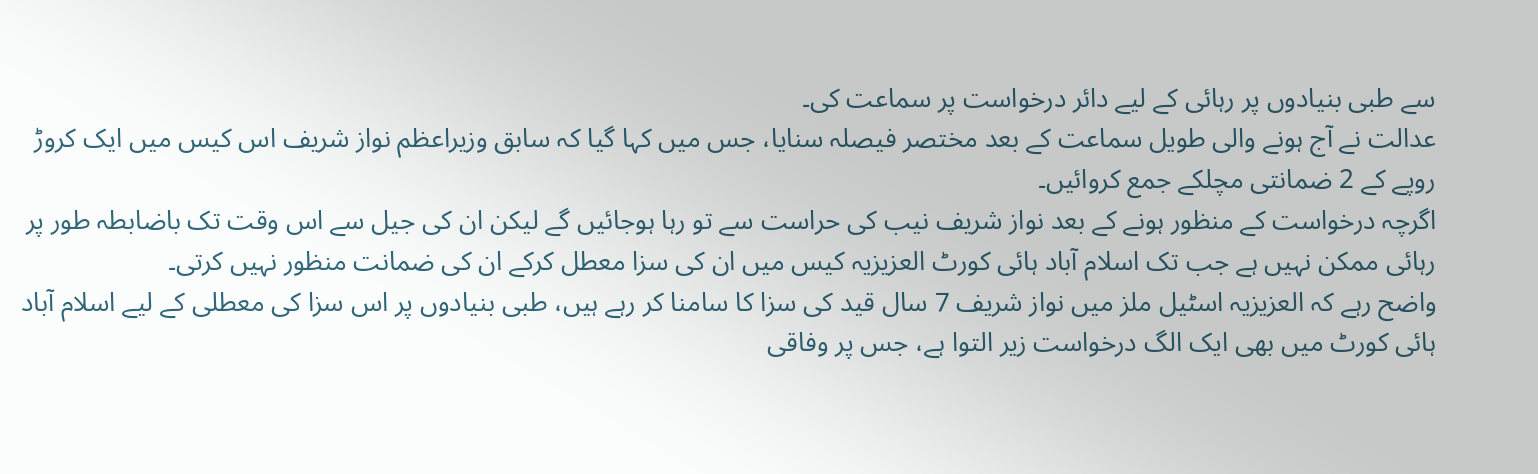سے طبی بنیادوں پر رہائی کے لیے دائر درخواست پر سماعت کی۔
عدالت نے آج ہونے والی طویل سماعت کے بعد مختصر فیصلہ سنایا، جس میں کہا گیا کہ سابق وزیراعظم نواز شریف اس کیس میں ایک کروڑ روپے کے 2 ضمانتی مچلکے جمع کروائیں۔
اگرچہ درخواست کے منظور ہونے کے بعد نواز شریف نیب کی حراست سے تو رہا ہوجائیں گے لیکن ان کی جیل سے اس وقت تک باضابطہ طور پر رہائی ممکن نہیں ہے جب تک اسلام آباد ہائی کورٹ العزیزیہ کیس میں ان کی سزا معطل کرکے ان کی ضمانت منظور نہیں کرتی۔
واضح رہے کہ العزیزیہ اسٹیل ملز میں نواز شریف 7 سال قید کی سزا کا سامنا کر رہے ہیں، طبی بنیادوں پر اس سزا کی معطلی کے لیے اسلام آباد ہائی کورٹ میں بھی ایک الگ درخواست زیر التوا ہے، جس پر وفاقی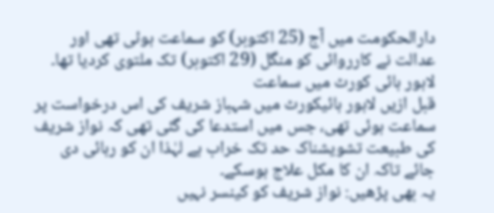دارالحکومت میں آج (25 اکتوبر) کو سماعت ہوئی تھی اور عدالت نے کارروائی کو منگل (29 اکتوبر) تک ملتوی کردیا تھا۔
لاہور ہائی کورٹ میں سماعت
قبل ازیں لاہور ہائیکورٹ میں شہباز شریف کی اس درخواست پر سماعت ہوئی تھی، جس میں استدعا کی گئی تھی کہ نواز شریف کی طبیعت تشویشناک حد تک خراب ہے لہٰذا ان کو رہائی دی جائے تاکہ ان کا مکل علاج ہوسکے۔
یہ بھی پڑھیں: نواز شریف کو کینسر نہیں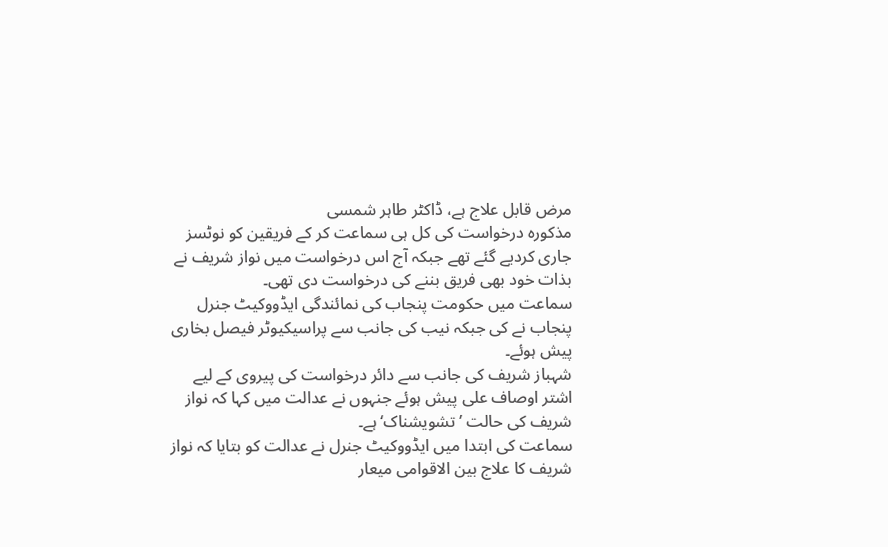مرض قابل علاج ہے، ڈاکٹر طاہر شمسی
مذکورہ درخواست کی کل ہی سماعت کر کے فریقین کو نوٹسز جاری کردیے گئے تھے جبکہ آج اس درخواست میں نواز شریف نے بذات خود بھی فریق بننے کی درخواست دی تھی۔
سماعت میں حکومت پنجاب کی نمائندگی ایڈووکیٹ جنرل پنجاب نے کی جبکہ نیب کی جانب سے پراسیکیوٹر فیصل بخاری پیش ہوئے۔
شہباز شریف کی جانب سے دائر درخواست کی پیروی کے لیے اشتر اوصاف علی پیش ہوئے جنہوں نے عدالت میں کہا کہ نواز شریف کی حالت ’تشویشناک‘ ہے۔
سماعت کی ابتدا میں ایڈووکیٹ جنرل نے عدالت کو بتایا کہ نواز شریف کا علاج بین الاقوامی میعار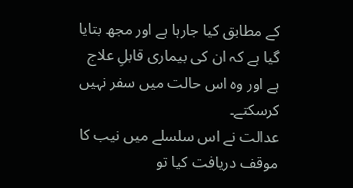کے مطابق کیا جارہا ہے اور مجھ بتایا گیا ہے کہ ان کی بیماری قابلِ علاج ہے اور وہ اس حالت میں سفر نہیں کرسکتے۔
عدالت نے اس سلسلے میں نیب کا موقف دریافت کیا تو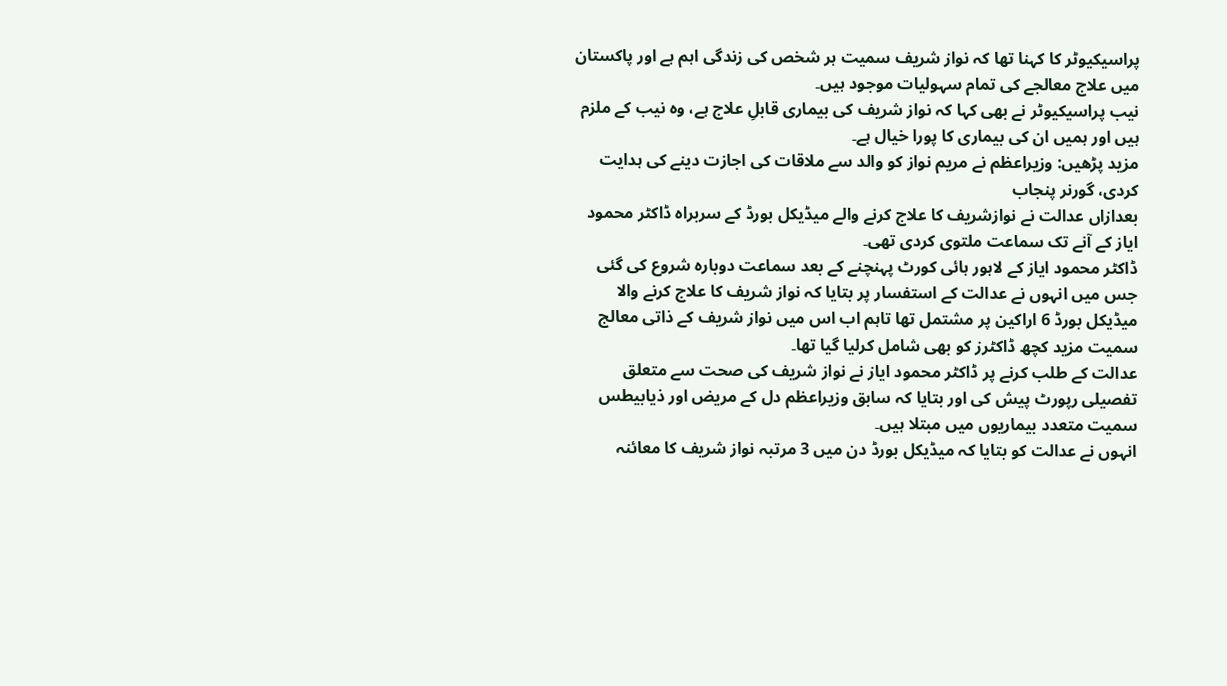پراسیکیوٹر کا کہنا تھا کہ نواز شریف سمیت ہر شخص کی زندگی اہم ہے اور پاکستان میں علاج معالجے کی تمام سہولیات موجود ہیں۔
نیب پراسیکیوٹر نے بھی کہا کہ نواز شریف کی بیماری قابلِ علاج ہے، وہ نیب کے ملزم ہیں اور ہمیں ان کی بیماری کا پورا خیال ہے۔
مزید پڑھیں: وزیراعظم نے مریم نواز کو والد سے ملاقات کی اجازت دینے کی ہدایت کردی، گورنر پنجاب
بعدازاں عدالت نے نوازشریف کا علاج کرنے والے میڈیکل بورڈ کے سربراہ ڈاکٹر محمود ایاز کے آنے تک سماعت ملتوی کردی تھی۔
ڈاکٹر محمود ایاز کے لاہور ہائی کورٹ پہنچنے کے بعد سماعت دوبارہ شروع کی گئی جس میں انہوں نے عدالت کے استفسار پر بتایا کہ نواز شریف کا علاج کرنے والا میڈیکل بورڈ 6 اراکین پر مشتمل تھا تاہم اب اس میں نواز شریف کے ذاتی معالج سمیت مزید کچھ ڈاکٹرز کو بھی شامل کرلیا گیا تھا۔
عدالت کے طلب کرنے پر ڈاکٹر محمود ایاز نے نواز شریف کی صحت سے متعلق تفصیلی رپورٹ پیش کی اور بتایا کہ سابق وزیراعظم دل کے مریض اور ذیابیطس سمیت متعدد بیماریوں میں مبتلا ہیں۔
انہوں نے عدالت کو بتایا کہ میڈیکل بورڈ دن میں 3 مرتبہ نواز شریف کا معائنہ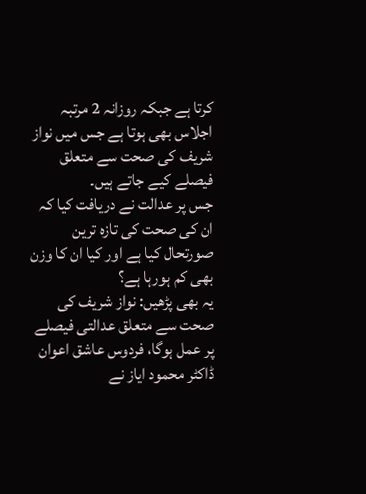کرتا ہے جبکہ روزانہ 2 مرتبہ اجلاس بھی ہوتا ہے جس میں نواز شریف کی صحت سے متعلق فیصلے کیے جاتے ہیں۔
جس پر عدالت نے دریافت کیا کہ ان کی صحت کی تازہ ترین صورتحال کیا ہے اور کیا ان کا وزن بھی کم ہورہا ہے؟
یہ بھی پڑھیں: نواز شریف کی صحت سے متعلق عدالتی فیصلے پر عمل ہوگا، فردوس عاشق اعوان
ڈاکٹر محمود ایاز نے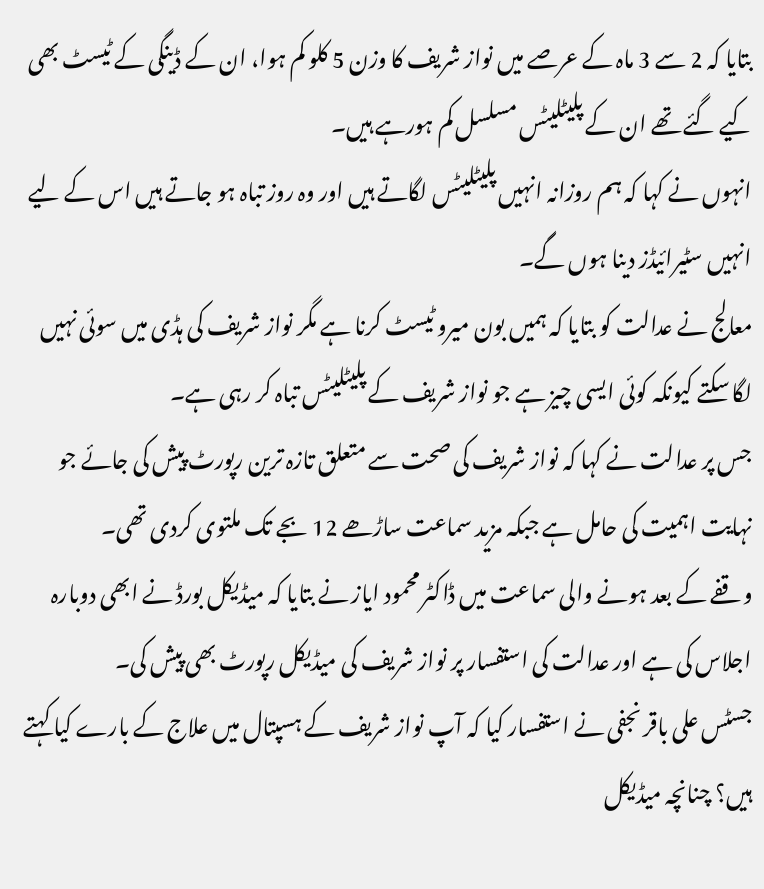بتایا کہ 2 سے 3 ماہ کے عرصے میں نواز شریف کا وزن 5 کلو کم ہوا، ان کے ڈینگی کے ٹیسٹ بھی کیے گئے تھے ان کے پلیٹلیٹس مسلسل کم ہورہے ہیں۔
انہوں نے کہا کہ ہم روزانہ انہیں پلیٹلیٹس لگاتے ہیں اور وہ روز تباہ ہو جاتے ہیں اس کے لیے انہیں سٹیرائیڈز دینا ہوں گے۔
معالج نے عدالت کو بتایا کہ ہمیں بون میرو ٹیسٹ کرنا ہے مگر نواز شریف کی ہڈی میں سوئی نہیں لگا سکتے کیونکہ کوئی ایسی چیز ہے جو نواز شریف کے پلیٹلیٹس تباہ کر رہی ہے۔
جس پر عدالت نے کہا کہ نواز شریف کی صحت سے متعلق تازہ ترین رپورٹ پیش کی جائے جو نہایت اہمیت کی حامل ہے جبکہ مزید سماعت ساڑھے 12 بجے تک ملتوی کردی تھی۔
وقفے کے بعد ہونے والی سماعت میں ڈاکٹر محمود ایاز نے بتایا کہ میڈیکل بورڈ نے ابھی دوبارہ اجلاس کی ہے اور عدالت کی استفسار پر نواز شریف کی میڈیکل رپورٹ بھی پیش کی۔
جسٹس علی باقر نجفی نے استفسار کیا کہ آپ نواز شریف کے ہسپتال میں علاج کے بارے کیا کہتے ہیں؟ چنانچہ میڈیکل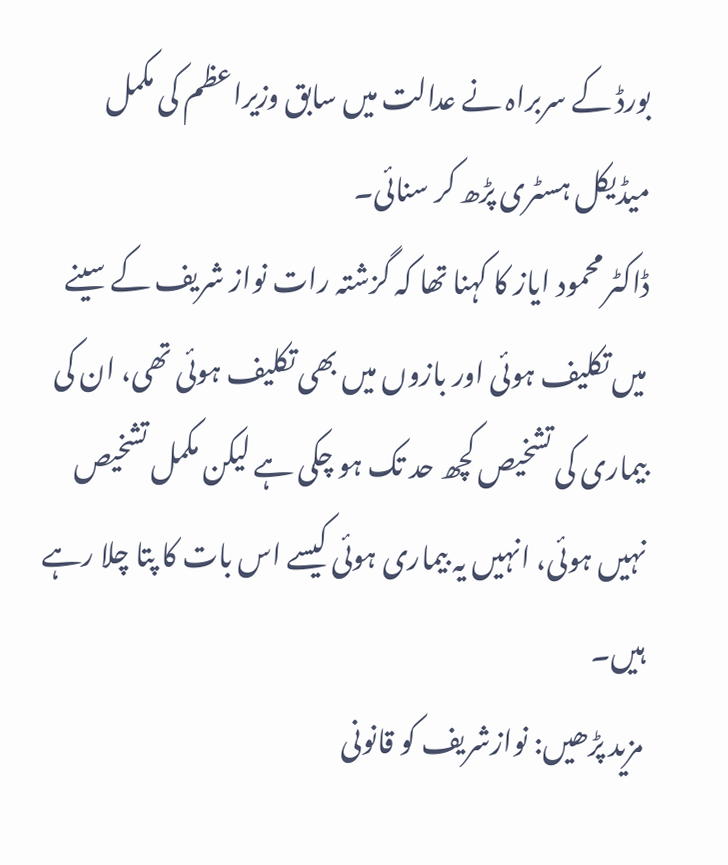بورڈ کے سربراہ نے عدالت میں سابق وزیراعظم کی مکمل میڈیکل ہسٹری پڑھ کر سنائی۔
ڈاکٹر محمود ایاز کا کہنا تھا کہ گزشتہ رات نواز شریف کے سینے میں تکلیف ہوئی اور بازوں میں بھی تکلیف ہوئی تھی، ان کی بیماری کی تشخیص کچھ حد تک ہو چکی ہے لیکن مکمل تشخیص نہیں ہوئی، انہیں یہ بیماری ہوئی کیسے اس بات کا پتا چلا رہے ہیں۔
مزید پڑھیں: نوازشریف کو قانونی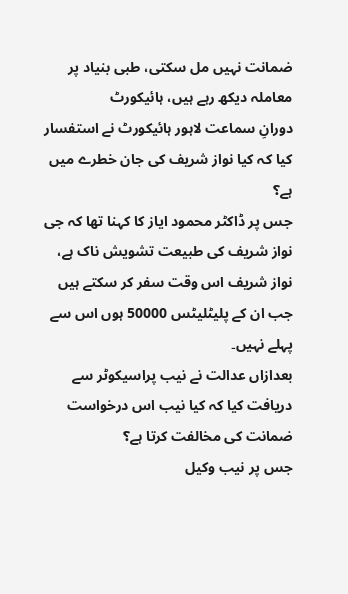ضمانت نہیں مل سکتی، طبی بنیاد پر معاملہ دیکھ رہے ہیں، ہائیکورٹ
دورانِ سماعت لاہور ہائیکورٹ نے استفسار کیا کہ کیا نواز شریف کی جان خطرے میں ہے؟
جس پر ڈاکٹر محمود ایاز کا کہنا تھا کہ جی نواز شریف کی طبیعت تشویش ناک ہے، نواز شریف اس وقت سفر کر سکتے ہیں جب ان کے پلیٹلیٹس 50000 ہوں اس سے پہلے نہیں۔
بعدازاں عدالت نے نیب پراسیکوٹر سے دریافت کیا کہ کیا نیب اس درخواست ضمانت کی مخالفت کرتا ہے؟
جس پر نیب وکیل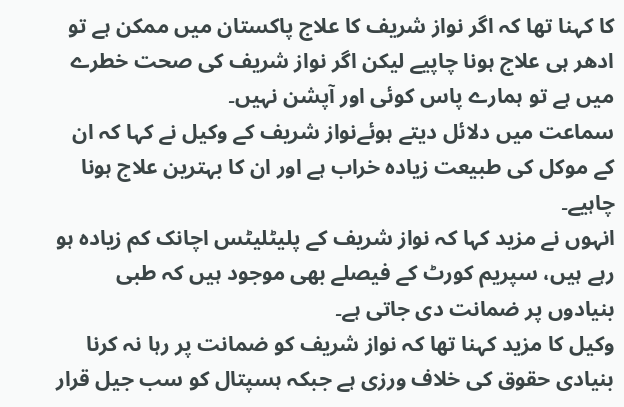کا کہنا تھا کہ اگر نواز شریف کا علاج پاکستان میں ممکن ہے تو ادھر ہی علاج ہونا چاپیے لیکن اگر نواز شریف کی صحت خطرے میں ہے تو ہمارے پاس کوئی اور آپشن نہیں۔
سماعت میں دلائل دیتے ہوئےنواز شریف کے وکیل نے کہا کہ ان کے موکل کی طبیعت زیادہ خراب ہے اور ان کا بہترین علاج ہونا چاہیے۔
انہوں نے مزید کہا کہ نواز شریف کے پلیٹلیٹس اچانک کم زیادہ ہو رہے ہیں، سپریم کورٹ کے فیصلے بھی موجود ہیں کہ طبی بنیادوں پر ضمانت دی جاتی ہے۔
وکیل کا مزید کہنا تھا کہ نواز شریف کو ضمانت پر رہا نہ کرنا بنیادی حقوق کی خلاف ورزی ہے جبکہ ہسپتال کو سب جیل قرار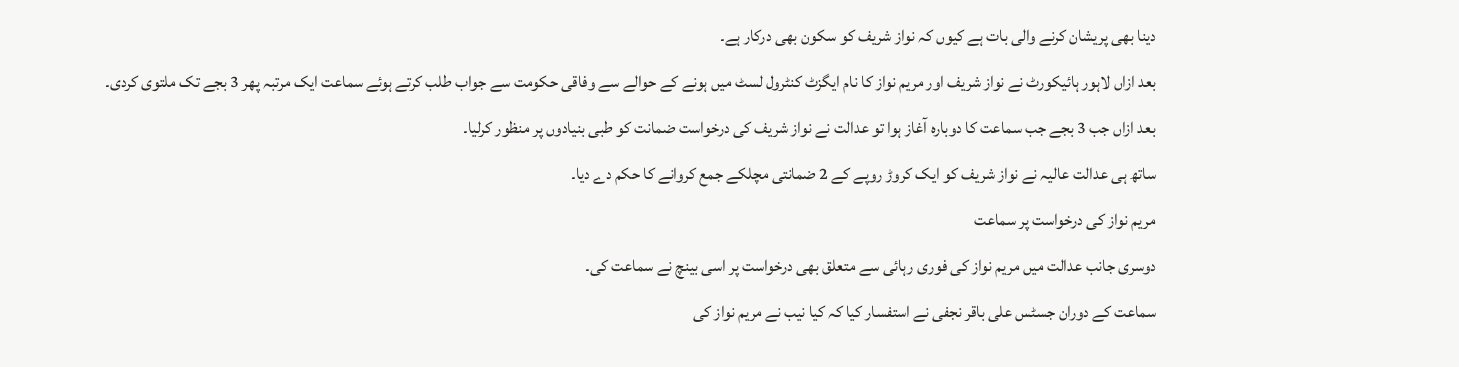دینا بھی پریشان کرنے والی بات ہے کیوں کہ نواز شریف کو سکون بھی درکار ہے۔
بعد ازاں لاہور ہائیکورٹ نے نواز شریف اور مریم نواز کا نام ایگزٹ کنٹرول لسٹ میں ہونے کے حوالے سے وفاقی حکومت سے جواب طلب کرتے ہوئے سماعت ایک مرتبہ پھر 3 بجے تک ملتوی کردی۔
بعد ازاں جب 3 بجے جب سماعت کا دوبارہ آغاز ہوا تو عدالت نے نواز شریف کی درخواست ضمانت کو طبی بنیادوں پر منظور کرلیا۔
ساتھ ہی عدالت عالیہ نے نواز شریف کو ایک کروڑ روپے کے 2 ضمانتی مچلکے جمع کروانے کا حکم دے دیا۔
مریم نواز کی درخواست پر سماعت
دوسری جانب عدالت میں مریم نواز کی فوری رہائی سے متعلق بھی درخواست پر اسی بینچ نے سماعت کی۔
سماعت کے دوران جسٹس علی باقر نجفی نے استفسار کیا کہ کیا نیب نے مریم نواز کی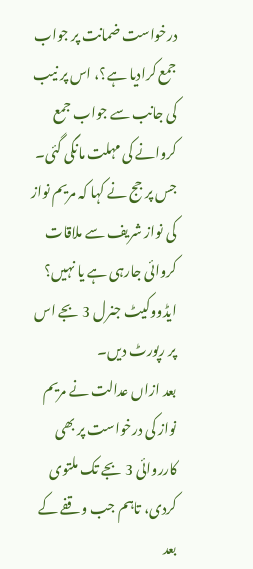درخواست ضمانت پر جواب جمع کرادیا ہے؟، اس پر نیب کی جانب سے جواب جمع کروانے کی مہلت مانگی گئی۔
جس پر جج نے کہا کہ مریم نواز کی نواز شریف سے ملاقات کروائی جارہی ہے یا نہیں؟ ایڈووکیٹ جنرل 3 بجے اس پر رپورٹ دیں۔
بعد ازاں عدالت نے مریم نواز کی درخواست پر بھی کارروائی 3 بجے تک ملتوی کردی، تاہم جب وقفے کے بعد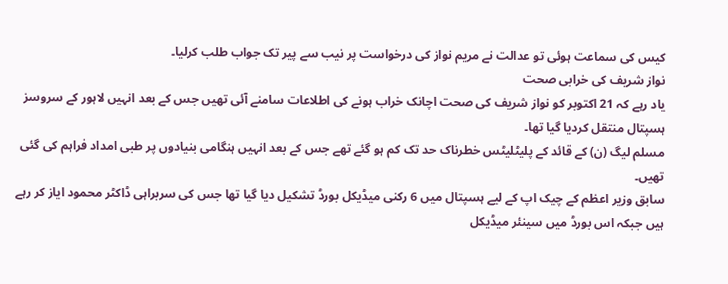کیس کی سماعت ہوئی تو عدالت نے مریم نواز کی درخواست پر نیب سے پیر تک جواب طلب کرلیا۔
نواز شریف کی خرابی صحت
یاد رہے کہ 21 اکتوبر کو نواز شریف کی صحت اچانک خراب ہونے کی اطلاعات سامنے آئی تھیں جس کے بعد انہیں لاہور کے سروسز ہسپتال منتقل کردیا گیا تھا۔
مسلم لیگ (ن) کے قائد کے پلیٹلیٹس خطرناک حد تک کم ہو گئے تھے جس کے بعد انہیں ہنگامی بنیادوں پر طبی امداد فراہم کی گئی تھیں۔
سابق وزیر اعظم کے چیک اپ کے لیے ہسپتال میں 6 رکنی میڈیکل بورڈ تشکیل دیا گیا تھا جس کی سربراہی ڈاکٹر محمود ایاز کر رہے ہیں جبکہ اس بورڈ میں سینئر میڈیکل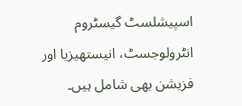اسپیشلسٹ گیسٹروم انٹرولوجسٹ، انیستھیزیا اور فزیشن بھی شامل ہیں۔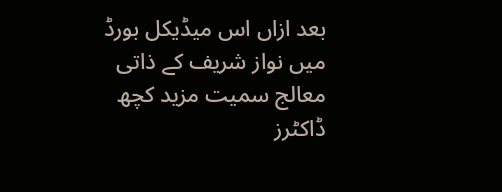بعد ازاں اس میڈیکل بورڈ میں نواز شریف کے ذاتی معالج سمیت مزید کچھ ڈاکٹرز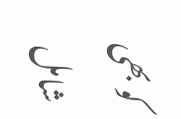کو بھی شامل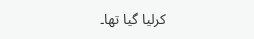کرلیا گیا تھا۔